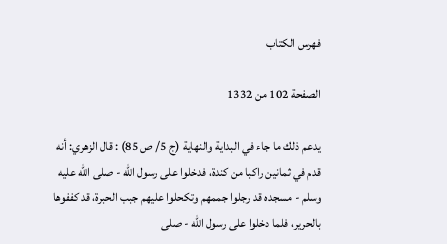فهرس الكتاب

الصفحة 102 من 1332

يدعم ذلك ما جاء في البداية والنهاية (ج 5/ ص 85) : قال الزهري: أنه قدم في ثمانين راكبا من كندة، فدخلوا على رسول الله - صلى الله عليه وسلم - مسجده قد رجلوا جممهم وتكحلوا عليهم جبب الحبرة، قد كففوها بالحرير، فلما دخلوا على رسول الله - صلى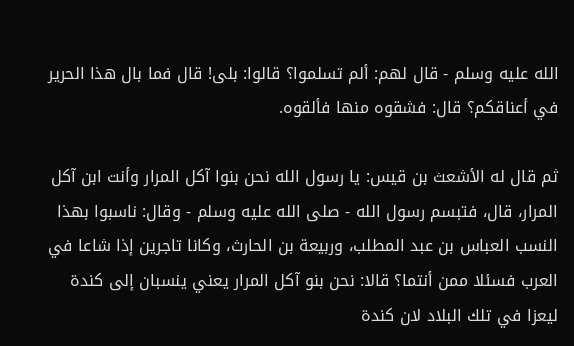الله عليه وسلم - قال لهم: ألم تسلموا؟ قالوا: بلى! قال فما بال هذا الحرير في أعناقكم؟ قال: فشقوه منها فألقوه.

ثم قال له الأشعث بن قيس: يا رسول الله نحن بنوا آكل المرار وأنت ابن آكل المرار، قال، فتبسم رسول الله - صلى الله عليه وسلم - وقال: ناسبوا بهذا النسب العباس بن عبد المطلب، وربيعة بن الحارث، وكانا تاجرين إذا شاعا في العرب فسئلا ممن أنتما؟ قالا: نحن بنو آكل المرار يعني ينسبان إلى كندة ليعزا في تلك البلاد لان كندة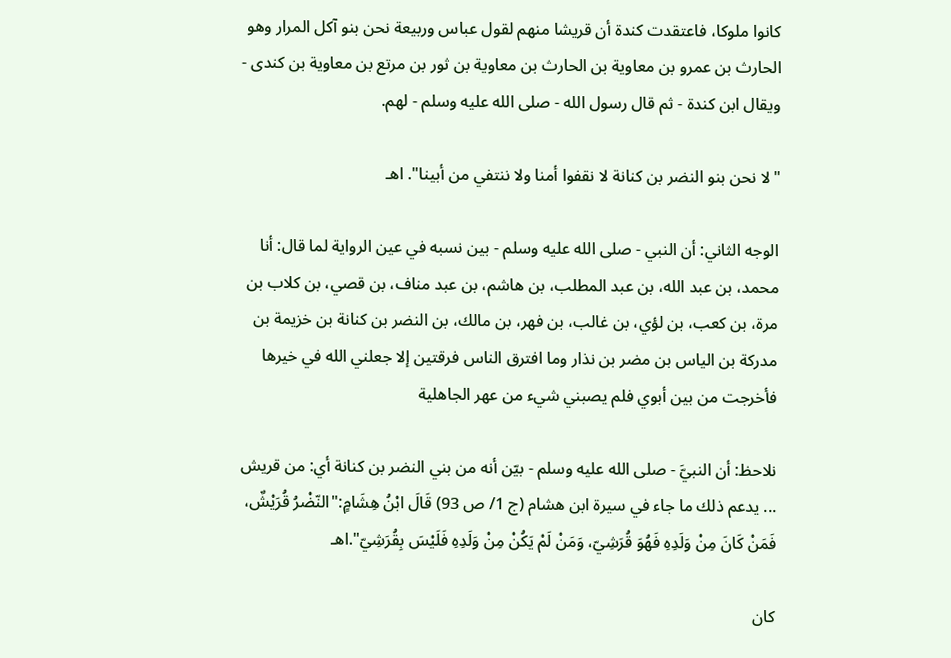كانوا ملوكا، فاعتقدت كندة أن قريشا منهم لقول عباس وربيعة نحن بنو آكل المرار وهو الحارث بن عمرو بن معاوية بن الحارث بن معاوية بن ثور بن مرتع بن معاوية بن كندى - ويقال ابن كندة - ثم قال رسول الله - صلى الله عليه وسلم - لهم.

"لا نحن بنو النضر بن كنانة لا نقفوا أمنا ولا ننتفي من أبينا". اهـ

الوجه الثاني: أن النبي - صلى الله عليه وسلم - بين نسبه في عين الرواية لما قال: أنا محمد، بن عبد الله، بن عبد المطلب، بن هاشم، بن عبد مناف، بن قصي، بن كلاب بن مرة، بن كعب، بن لؤي، بن غالب، بن فهر، بن مالك، بن النضر بن كنانة بن خزيمة بن مدركة بن الياس بن مضر بن نذار وما افترق الناس فرقتين إلا جعلني الله في خيرها فأخرجت من بين أبوي فلم يصبني شيء من عهر الجاهلية

نلاحظ: أن النبيَّ - صلى الله عليه وسلم - بيّن أنه من بني النضر بن كنانة أي: من قريش ... يدعم ذلك ما جاء في سيرة ابن هشام (ج 1/ ص 93) قَالَ ابْنُ هِشَامٍ:"النّضْرُ قُرَيْشٌ، فَمَنْ كَانَ مِنْ وَلَدِهِ فَهُوَ قُرَشِيّ، وَمَنْ لَمْ يَكُنْ مِنْ وَلَدِهِ فَلَيْسَ بِقُرَشِيّ".اهـ

كان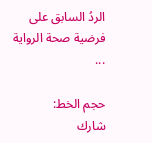الردُ السابق على فرضية صحة الرواية ...

حجم الخط:
شارك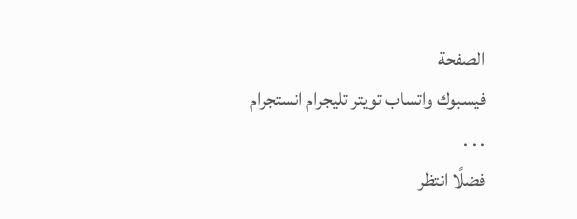الصفحة
فيسبوك واتساب تويتر تليجرام انستجرام
. . .
فضلًا انتظر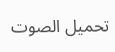تحميل الصوت